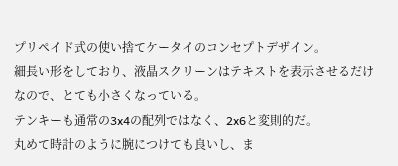プリペイド式の使い捨てケータイのコンセプトデザイン。
細長い形をしており、液晶スクリーンはテキストを表示させるだけなので、とても小さくなっている。
テンキーも通常の3x4の配列ではなく、2x6と変則的だ。
丸めて時計のように腕につけても良いし、ま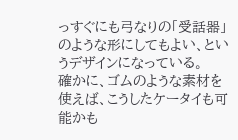っすぐにも弓なりの「受話器」のような形にしてもよい、というデザインになっている。
確かに、ゴムのような素材を使えば、こうしたケータイも可能かも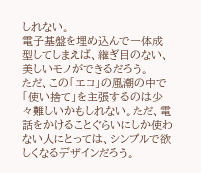しれない。
電子基盤を埋め込んで一体成型してしまえば、継ぎ目のない、美しいモノができるだろう。
ただ、この「エコ」の風潮の中で「使い捨て」を主張するのは少々難しいかもしれない。ただ、電話をかけることぐらいにしか使わない人にとっては、シンプルで欲しくなるデザインだろう。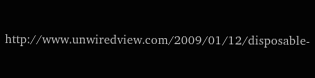http://www.unwiredview.com/2009/01/12/disposable-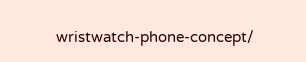wristwatch-phone-concept/